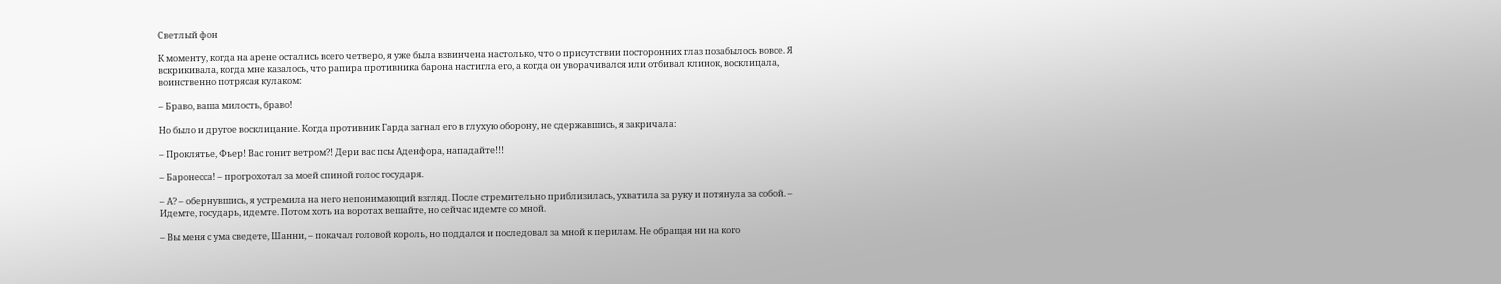Светлый фон

К моменту, когда на арене остались всего четверо, я уже была взвинчена настолько, что о присутствии посторонних глаз позабылось вовсе. Я вскрикивала, когда мне казалось, что рапира противника барона настигла его, а когда он уворачивался или отбивал клинок, восклицала, воинственно потрясая кулаком:

– Браво, ваша милость, браво!

Но было и другое восклицание. Когда противник Гарда загнал его в глухую оборону, не сдержавшись, я закричала:

– Проклятье, Фьер! Вас гонит ветром?! Дери вас псы Аденфора, нападайте!!!

– Баронесса! – прогрохотал за моей спиной голос государя.

– А? – обернувшись, я устремила на него непонимающий взгляд. После стремительно приблизилась, ухватила за руку и потянула за собой. – Идемте, государь, идемте. Потом хоть на воротах вешайте, но сейчас идемте со мной.

– Вы меня с ума сведете, Шанни, – покачал головой король, но поддался и последовал за мной к перилам. Не обращая ни на кого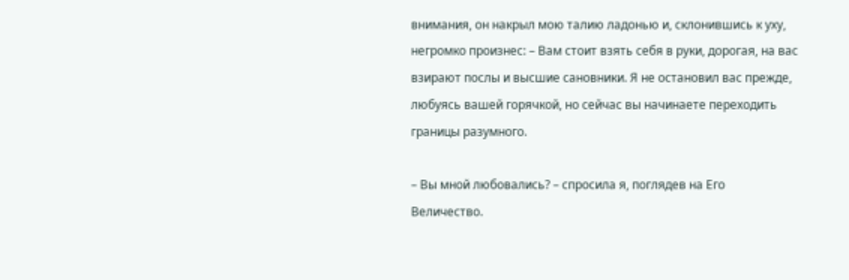внимания, он накрыл мою талию ладонью и, склонившись к уху, негромко произнес: – Вам стоит взять себя в руки, дорогая, на вас взирают послы и высшие сановники. Я не остановил вас прежде, любуясь вашей горячкой, но сейчас вы начинаете переходить границы разумного.

– Вы мной любовались? – спросила я, поглядев на Его Величество.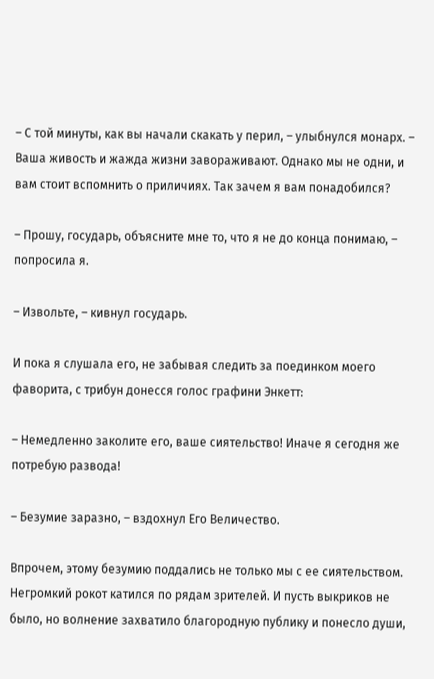– С той минуты, как вы начали скакать у перил, – улыбнулся монарх. – Ваша живость и жажда жизни завораживают. Однако мы не одни, и вам стоит вспомнить о приличиях. Так зачем я вам понадобился?

– Прошу, государь, объясните мне то, что я не до конца понимаю, – попросила я.

– Извольте, – кивнул государь.

И пока я слушала его, не забывая следить за поединком моего фаворита, с трибун донесся голос графини Энкетт:

– Немедленно заколите его, ваше сиятельство! Иначе я сегодня же потребую развода!

– Безумие заразно, – вздохнул Его Величество.

Впрочем, этому безумию поддались не только мы с ее сиятельством. Негромкий рокот катился по рядам зрителей. И пусть выкриков не было, но волнение захватило благородную публику и понесло души,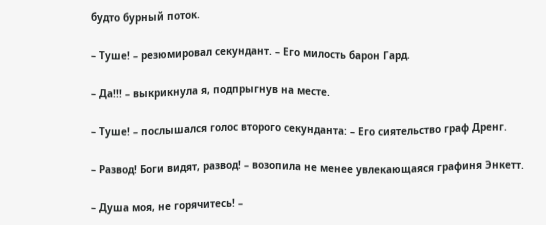будто бурный поток.

– Туше! – резюмировал секундант. – Его милость барон Гард.

– Да!!! – выкрикнула я, подпрыгнув на месте.

– Туше! – послышался голос второго секунданта: – Его сиятельство граф Дренг.

– Развод! Боги видят, развод! – возопила не менее увлекающаяся графиня Энкетт.

– Душа моя, не горячитесь! –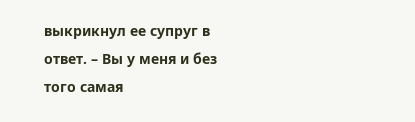выкрикнул ее супруг в ответ. – Вы у меня и без того самая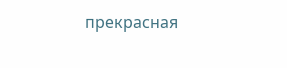прекрасная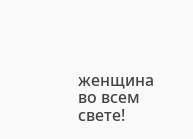женщина во всем свете!